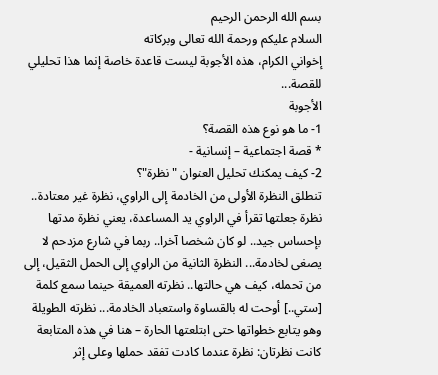بسم الله الرحمن الرحيم
السلام عليكم ورحمة الله تعالى وبركاته
إخواني الكرام، هذه الأجوبة ليست قاعدة خاصة إنما هذا تحليلي للقصة...
الأجوبة
1- ما هو نوع هذه القصة؟
* قصة اجتماعية – إنسانية -
2- كيف يمكنك تحليل العنوان "نظرة"؟
تنطلق النظرة الأولى من الخادمة إلى الراوي، نظرة غير معتادة.. نظرة جعلتها تقرأ في الراوي يد المساعدة، يعني نظرة مدتها بإحساس جيد.. لو كان شخصا آخرا.. ربما في شارع مزدحم لا يصغى لخادمة... النظرة الثانية من الراوي إلى الحمل الثقيل، إلى من تحمله، كيف هي حالتها.. نظرته العميقة حينما سمع كلمة [ستي..] أوحت له بالقساوة واستعباد الخادمة... نظرته الطويلة وهو يتابع خطواتها حتى ابتلعتها الحارة – هنا في هذه المتابعة كانت نظرتان: نظرة عندما كادت تفقد حملها وعلى إثر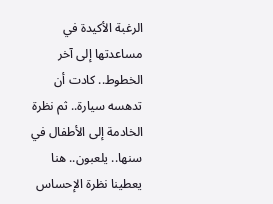الرغبة الأكيدة في مساعدتها إلى آخر الخطوط.. كادت أن تدهسه سيارة.. ثم نظرة الخادمة إلى الأطفال في سنها.. يلعبون.. هنا يعطينا نظرة الإحساس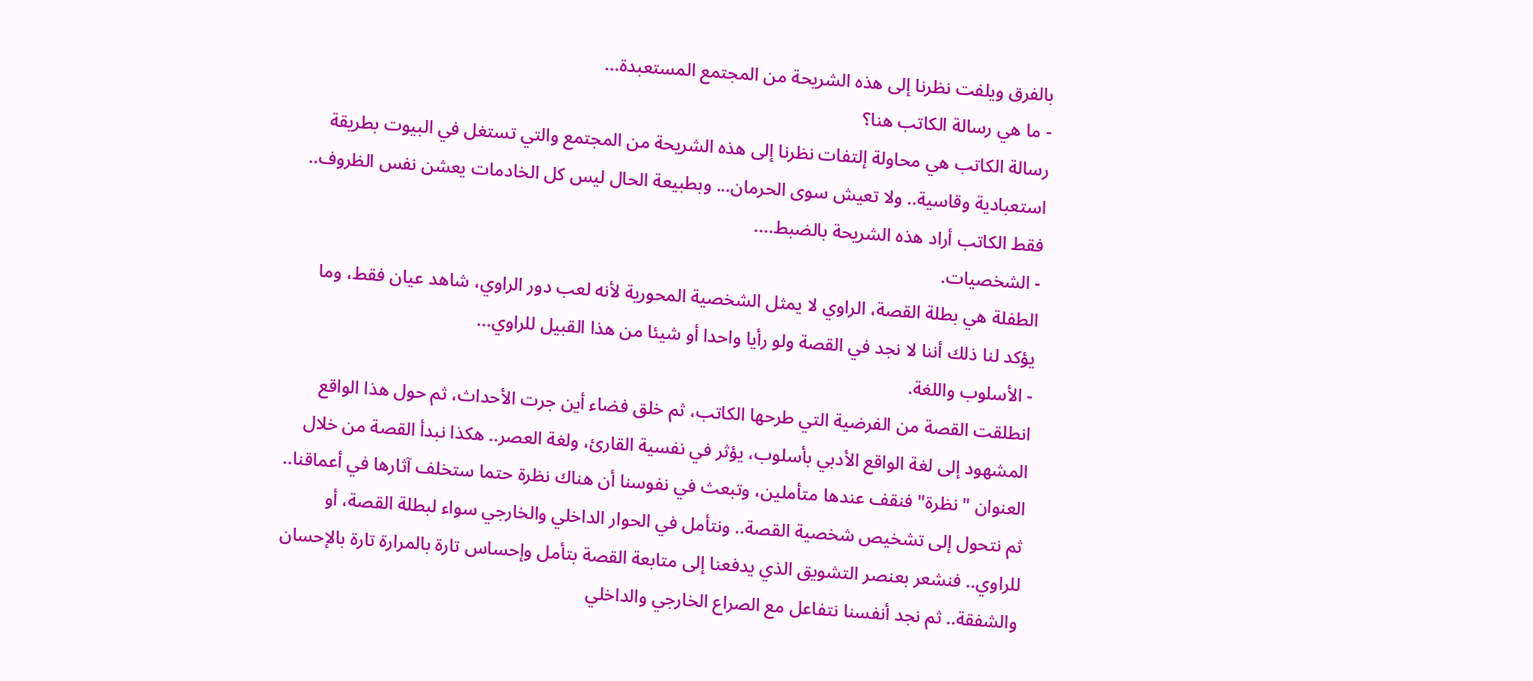بالفرق ويلفت نظرنا إلى هذه الشريحة من المجتمع المستعبدة...
- ما هي رسالة الكاتب هنا؟
رسالة الكاتب هي محاولة إلتفات نظرنا إلى هذه الشريحة من المجتمع والتي تستغل في البيوت بطريقة استعبادية وقاسية.. ولا تعيش سوى الحرمان... وبطبيعة الحال ليس كل الخادمات يعشن نفس الظروف.. فقط الكاتب أراد هذه الشريحة بالضبط....
- الشخصيات.
الطفلة هي بطلة القصة، الراوي لا يمثل الشخصية المحورية لأنه لعب دور الراوي، شاهد عيان فقط، وما يؤكد لنا ذلك أننا لا نجد في القصة ولو رأيا واحدا أو شيئا من هذا القبيل للراوي...
- الأسلوب واللغة.
انطلقت القصة من الفرضية التي طرحها الكاتب، ثم خلق فضاء أين جرت الأحداث، ثم حول هذا الواقع المشهود إلى لغة الواقع الأدبي بأسلوب، يؤثر في نفسية القارئ، ولغة العصر.. هكذا نبدأ القصة من خلال العنوان "نظرة" فنقف عندها متأملين، وتبعث في نفوسنا أن هناك نظرة حتما ستخلف آثارها في أعماقنا.. ثم نتحول إلى تشخيص شخصية القصة.. ونتأمل في الحوار الداخلي والخارجي سواء لبطلة القصة، أو للراوي.. فنشعر بعنصر التشويق الذي يدفعنا إلى متابعة القصة بتأمل وإحساس تارة بالمرارة تارة بالإحسان والشفقة.. ثم نجد أنفسنا نتفاعل مع الصراع الخارجي والداخلي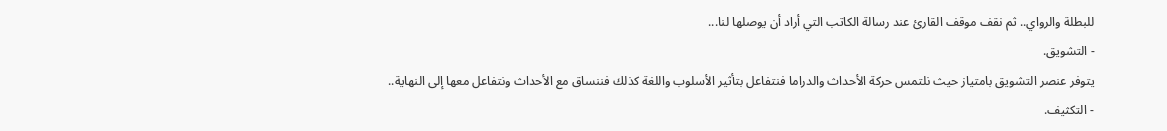للبطلة والرواي.. ثم نقف موقف القارئ عند رسالة الكاتب التي أراد أن يوصلها لنا...
- التشويق.
يتوفر عنصر التشويق بامتياز حيث نلتمس حركة الأحداث والدراما فنتفاعل بتأثير الأسلوب واللغة كذلك فننساق مع الأحداث ونتفاعل معها إلى النهاية..
- التكثيف.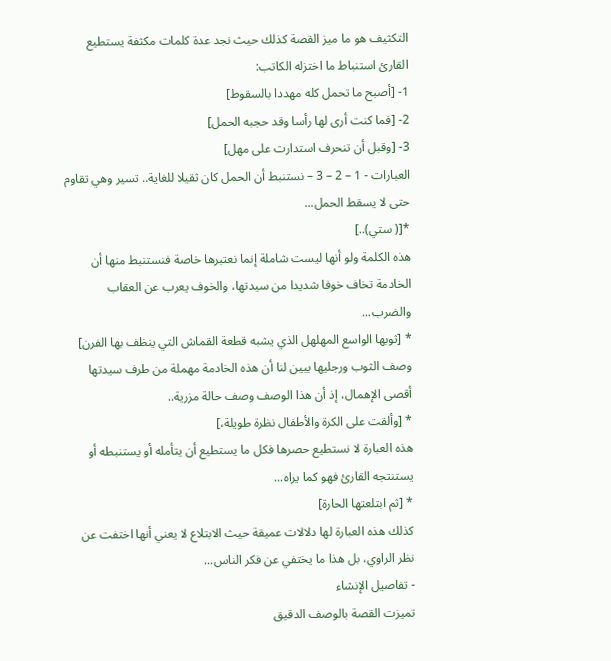التكثيف هو ما ميز القصة كذلك حيث نجد عدة كلمات مكثفة يستطيع القارئ استنباط ما اختزله الكاتب:
1- [أصبح ما تحمل كله مهددا بالسقوط]
2- [فما كنت أرى لها رأسا وقد حجبه الحمل]
3- [وقبل أن تنحرف استدارت على مهل]
العبارات - 1 – 2 – 3 – نستنبط أن الحمل كان ثقيلا للغاية.. تسير وهي تقاوم حتى لا يسقط الحمل...
*[( ستي)..]
هذه الكلمة ولو أنها ليست شاملة إنما نعتبرها خاصة فنستنبط منها أن الخادمة تخاف خوفا شديدا من سيدتها، والخوف يعرب عن العقاب والضرب...
* [ثوبها الواسع المهلهل الذي يشبه قطعة القماش التي ينظف بها الفرن]
وصف الثوب ورجليها يبين لنا أن هذه الخادمة مهملة من طرف سيدتها أقصى الإهمال، إذ أن هذا الوصف وصف حالة مزرية..
* [وألقت على الكرة والأطفال نظرة طويلة،]
هذه العبارة لا نستطيع حصرها فكل ما يستطيع أن يتأمله أو يستنبطه أو يستنتجه القارئ فهو كما يراه...
* [ثم ابتلعتها الحارة]
كذلك هذه العبارة لها دلالات عميقة حيث الابتلاع لا يعني أنها اختفت عن نظر الراوي، بل هذا ما يختفي عن فكر الناس...
- تفاصيل الإنشاء
تميزت القصة بالوصف الدقيق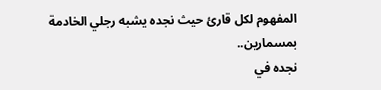المفهوم لكل قارئ حيث نجده يشبه رجلي الخادمة بمسمارين..
نجده في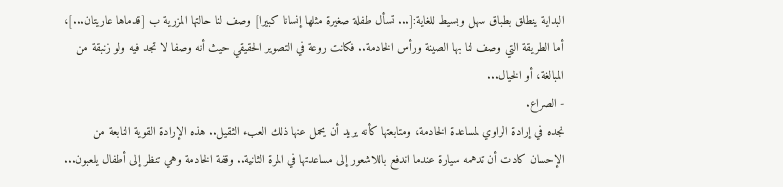البداية ينطلق بطباق سهل وبسيط للغاية:[... تسأل طفلة صغيرة مثلها إنسانا كبيرا] وصف لنا حالتها المزرية ب [قدماها عاريتان...]، أما الطريقة التي وصف لنا بها الصينة ورأس الخادمة.. فكانت روعة في التصوير الحقيقي حيث أنه وصفا لا تجد فيه ولو زنبقة من المبالغة، أو الخيال...
- الصراع.
نجده في إرادة الراوي لمساعدة الخادمة، ومتابعتها كأنه يريد أن يحمل عنها ذلك العبء الثقيل.. هذه الإرادة القوية النابعة من الإحسان كادت أن تدهمه سيارة عندما اندفع باللاشعور إلى مساعدتها في المرة الثانية.. وقفة الخادمة وهي تنظر إلى أطفال يلعبون...